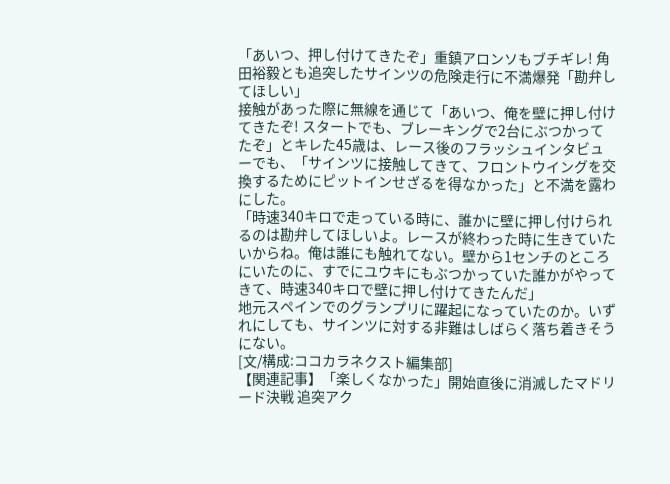「あいつ、押し付けてきたぞ」重鎮アロンソもブチギレ! 角田裕毅とも追突したサインツの危険走行に不満爆発「勘弁してほしい」
接触があった際に無線を通じて「あいつ、俺を壁に押し付けてきたぞ! スタートでも、ブレーキングで2台にぶつかってたぞ」とキレた45歳は、レース後のフラッシュインタビューでも、「サインツに接触してきて、フロントウイングを交換するためにピットインせざるを得なかった」と不満を露わにした。
「時速340キロで走っている時に、誰かに壁に押し付けられるのは勘弁してほしいよ。レースが終わった時に生きていたいからね。俺は誰にも触れてない。壁から1センチのところにいたのに、すでにユウキにもぶつかっていた誰かがやってきて、時速340キロで壁に押し付けてきたんだ」
地元スペインでのグランプリに躍起になっていたのか。いずれにしても、サインツに対する非難はしばらく落ち着きそうにない。
[文/構成:ココカラネクスト編集部]
【関連記事】「楽しくなかった」開始直後に消滅したマドリード決戦 追突アク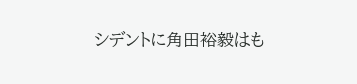シデントに角田裕毅はも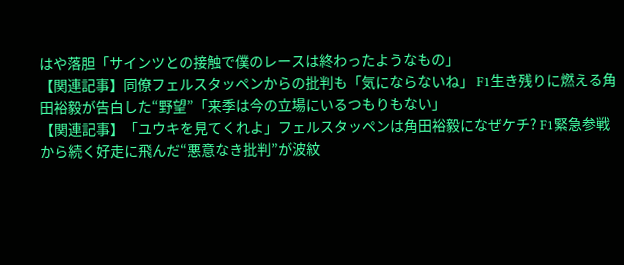はや落胆「サインツとの接触で僕のレースは終わったようなもの」
【関連記事】同僚フェルスタッペンからの批判も「気にならないね」 F1生き残りに燃える角田裕毅が告白した“野望”「来季は今の立場にいるつもりもない」
【関連記事】「ユウキを見てくれよ」フェルスタッペンは角田裕毅になぜケチ? F1緊急参戦から続く好走に飛んだ“悪意なき批判”が波紋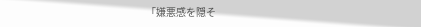「嫌悪感を隠そ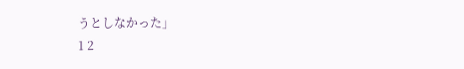うとしなかった」
1 2